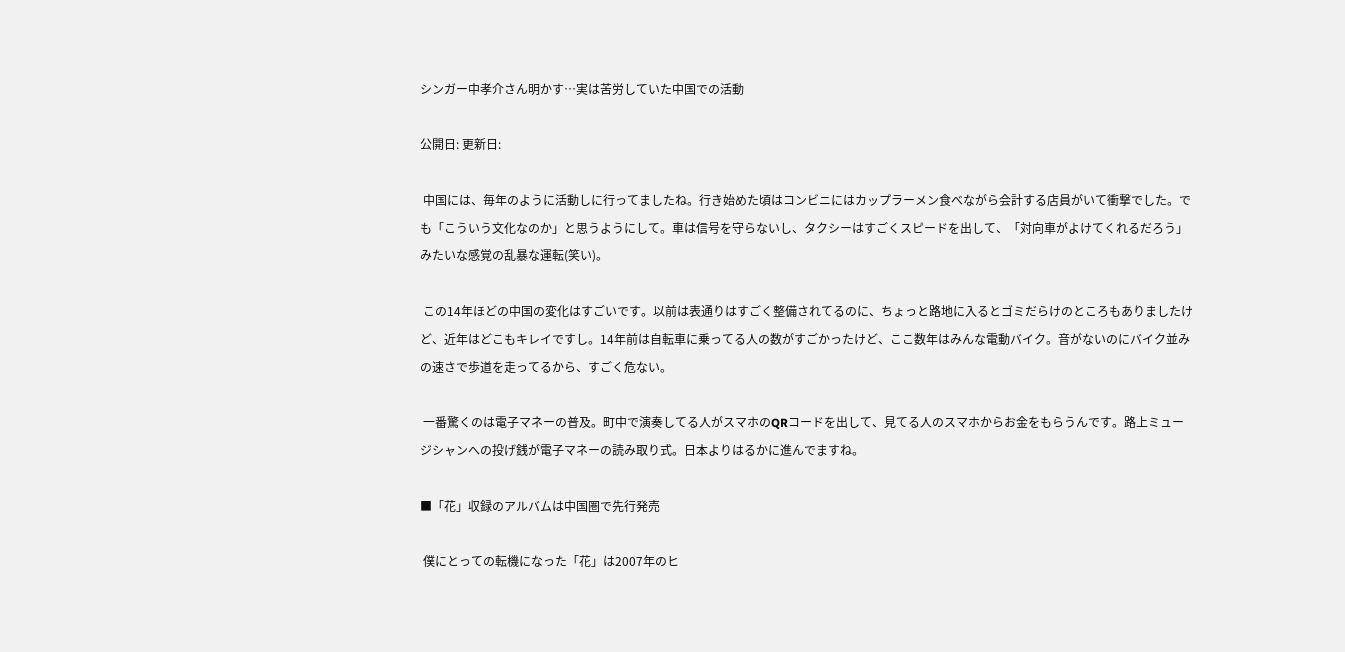シンガー中孝介さん明かす…実は苦労していた中国での活動

公開日: 更新日:

 中国には、毎年のように活動しに行ってましたね。行き始めた頃はコンビニにはカップラーメン食べながら会計する店員がいて衝撃でした。でも「こういう文化なのか」と思うようにして。車は信号を守らないし、タクシーはすごくスピードを出して、「対向車がよけてくれるだろう」みたいな感覚の乱暴な運転(笑い)。

 この14年ほどの中国の変化はすごいです。以前は表通りはすごく整備されてるのに、ちょっと路地に入るとゴミだらけのところもありましたけど、近年はどこもキレイですし。14年前は自転車に乗ってる人の数がすごかったけど、ここ数年はみんな電動バイク。音がないのにバイク並みの速さで歩道を走ってるから、すごく危ない。

 一番驚くのは電子マネーの普及。町中で演奏してる人がスマホのQRコードを出して、見てる人のスマホからお金をもらうんです。路上ミュージシャンへの投げ銭が電子マネーの読み取り式。日本よりはるかに進んでますね。

■「花」収録のアルバムは中国圏で先行発売

 僕にとっての転機になった「花」は2007年のヒ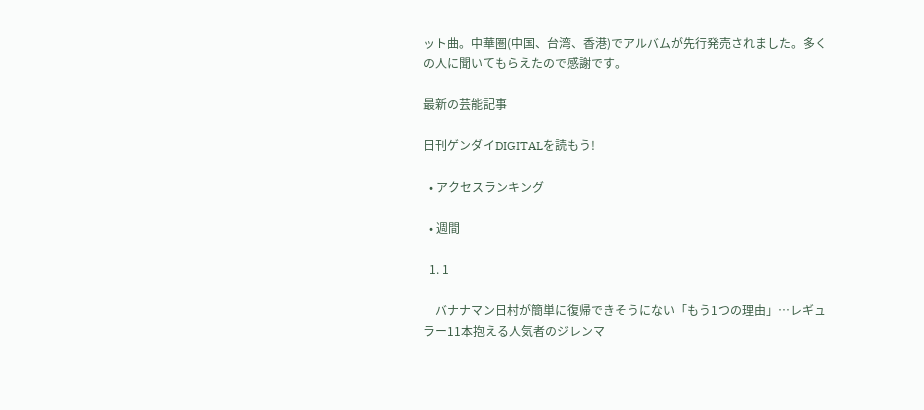ット曲。中華圏(中国、台湾、香港)でアルバムが先行発売されました。多くの人に聞いてもらえたので感謝です。

最新の芸能記事

日刊ゲンダイDIGITALを読もう!

  • アクセスランキング

  • 週間

  1. 1

    バナナマン日村が簡単に復帰できそうにない「もう1つの理由」…レギュラー11本抱える人気者のジレンマ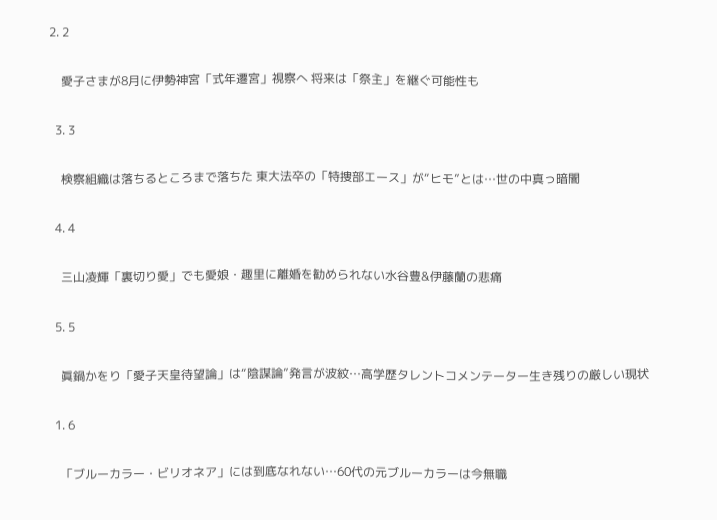2. 2

    愛子さまが8月に伊勢神宮「式年遷宮」視察へ 将来は「祭主」を継ぐ可能性も

  3. 3

    検察組織は落ちるところまで落ちた 東大法卒の「特捜部エース」が“ヒモ”とは…世の中真っ暗闇

  4. 4

    三山凌輝「裏切り愛」でも愛娘・趣里に離婚を勧められない水谷豊&伊藤蘭の悲痛

  5. 5

    眞鍋かをり「愛子天皇待望論」は“陰謀論”発言が波紋…高学歴タレントコメンテーター生き残りの厳しい現状

  1. 6

    「ブルーカラー・ビリオネア」には到底なれない…60代の元ブルーカラーは今無職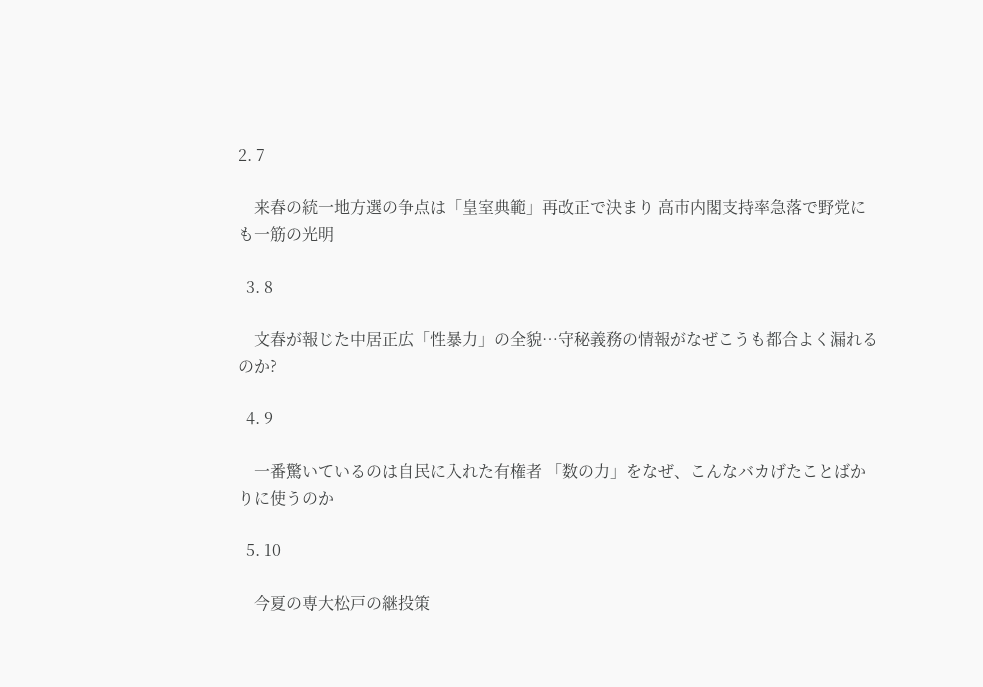2. 7

    来春の統一地方選の争点は「皇室典範」再改正で決まり 高市内閣支持率急落で野党にも一筋の光明

  3. 8

    文春が報じた中居正広「性暴力」の全貌…守秘義務の情報がなぜこうも都合よく漏れるのか?

  4. 9

    一番驚いているのは自民に入れた有権者 「数の力」をなぜ、こんなバカげたことばかりに使うのか

  5. 10

    今夏の専大松戸の継投策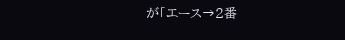が「エース→2番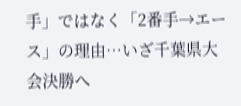手」ではなく「2番手→エース」の理由…いざ千葉県大会決勝へ